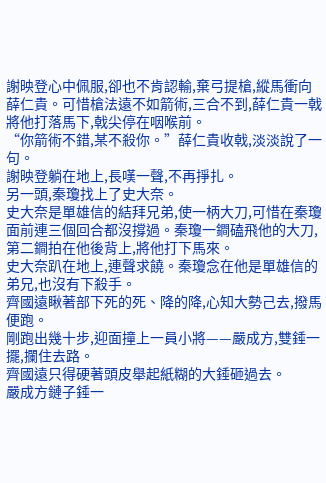謝映登心中佩服,卻也不肯認輸,棄弓提槍,縱馬衝向薛仁貴。可惜槍法遠不如箭術,三合不到,薛仁貴一戟將他打落馬下,戟尖停在咽喉前。
“你箭術不錯,某不殺你。”薛仁貴收戟,淡淡說了一句。
謝映登躺在地上,長嘆一聲,不再掙扎。
另一頭,秦瓊找上了史大奈。
史大奈是單雄信的結拜兄弟,使一柄大刀,可惜在秦瓊面前連三個回合都沒撐過。秦瓊一鐧磕飛他的大刀,第二鐧拍在他後背上,將他打下馬來。
史大奈趴在地上,連聲求饒。秦瓊念在他是單雄信的弟兄,也沒有下殺手。
齊國遠瞅著部下死的死、降的降,心知大勢己去,撥馬便跑。
剛跑出幾十步,迎面撞上一員小將——嚴成方,雙錘一擺,攔住去路。
齊國遠只得硬著頭皮舉起紙糊的大錘砸過去。
嚴成方鏈子錘一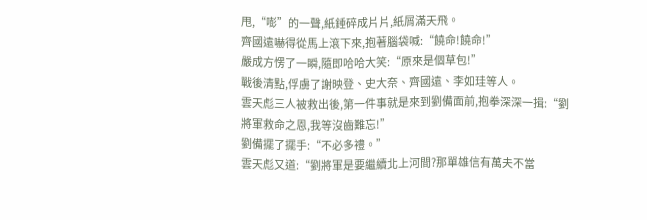甩,“嘭”的一聲,紙錘碎成片片,紙屑滿天飛。
齊國遠嚇得從馬上滾下來,抱著腦袋喊:“饒命!饒命!”
嚴成方愣了一瞬,隨即哈哈大笑:“原來是個草包!”
戰後清點,俘虜了謝映登、史大奈、齊國遠、李如珪等人。
雲天彪三人被救出後,第一件事就是來到劉備面前,抱拳深深一揖:“劉將軍救命之恩,我等沒齒難忘!”
劉備擺了擺手:“不必多禮。”
雲天彪又道:“劉將軍是要繼續北上河間?那單雄信有萬夫不當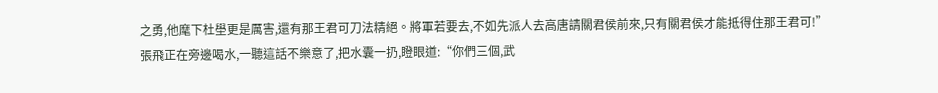之勇,他麾下杜壆更是厲害,還有那王君可刀法精絕。將軍若要去,不如先派人去高唐請關君侯前來,只有關君侯才能抵得住那王君可!”
張飛正在旁邊喝水,一聽這話不樂意了,把水囊一扔,瞪眼道:“你們三個,武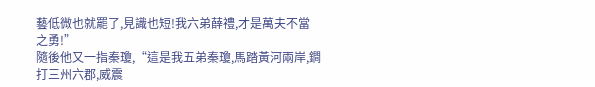藝低微也就罷了,見識也短!我六弟薛禮,才是萬夫不當之勇!”
隨後他又一指秦瓊,“這是我五弟秦瓊,馬踏黃河兩岸,鐧打三州六郡,威震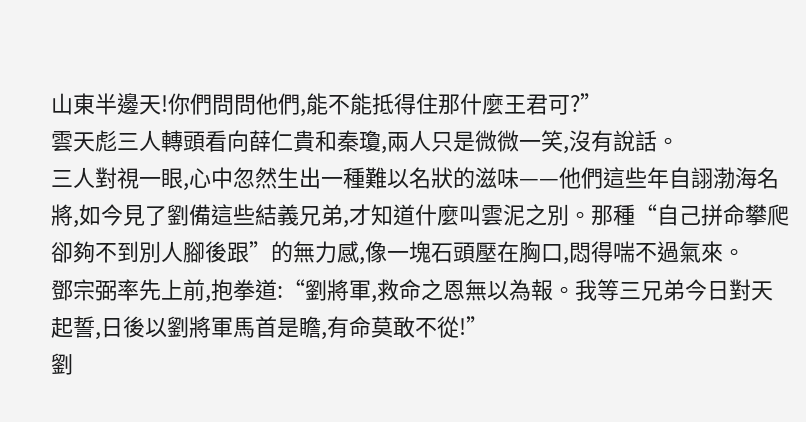山東半邊天!你們問問他們,能不能抵得住那什麼王君可?”
雲天彪三人轉頭看向薛仁貴和秦瓊,兩人只是微微一笑,沒有說話。
三人對視一眼,心中忽然生出一種難以名狀的滋味——他們這些年自詡渤海名將,如今見了劉備這些結義兄弟,才知道什麼叫雲泥之別。那種“自己拼命攀爬卻夠不到別人腳後跟”的無力感,像一塊石頭壓在胸口,悶得喘不過氣來。
鄧宗弼率先上前,抱拳道:“劉將軍,救命之恩無以為報。我等三兄弟今日對天起誓,日後以劉將軍馬首是瞻,有命莫敢不從!”
劉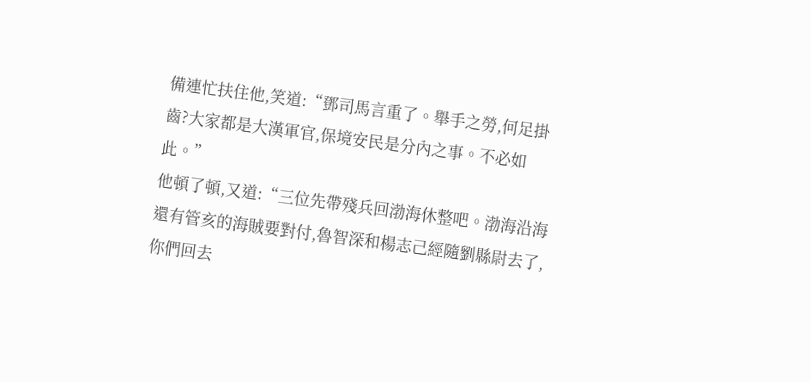備連忙扶住他,笑道:“鄧司馬言重了。舉手之勞,何足掛齒?大家都是大漢軍官,保境安民是分內之事。不必如此。”
他頓了頓,又道:“三位先帶殘兵回渤海休整吧。渤海沿海還有管亥的海賊要對付,魯智深和楊志己經隨劉縣尉去了,你們回去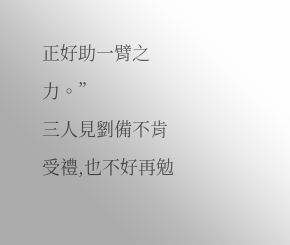正好助一臂之力。”
三人見劉備不肯受禮,也不好再勉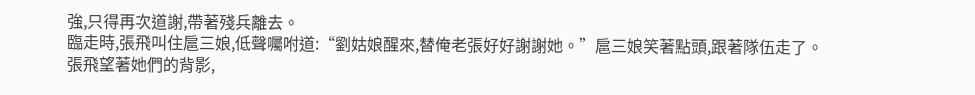強,只得再次道謝,帶著殘兵離去。
臨走時,張飛叫住扈三娘,低聲囑咐道:“劉姑娘醒來,替俺老張好好謝謝她。”扈三娘笑著點頭,跟著隊伍走了。
張飛望著她們的背影,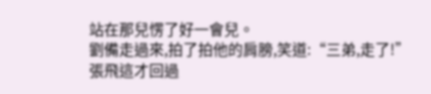站在那兒愣了好一會兒。
劉備走過來,拍了拍他的肩膀,笑道:“三弟,走了!”
張飛這才回過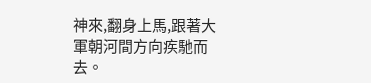神來,翻身上馬,跟著大軍朝河間方向疾馳而去。